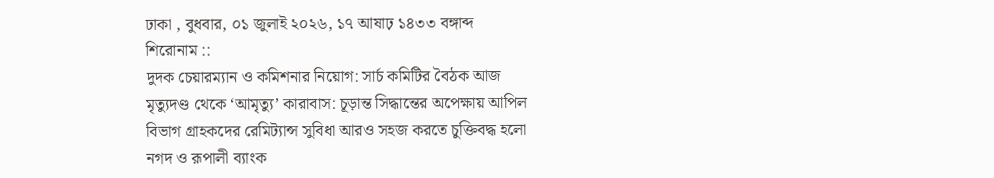ঢাকা , বুধবার, ০১ জুলাই ২০২৬, ১৭ আষাঢ় ১৪৩৩ বঙ্গাব্দ
শিরোনাম ::
দুদক চেয়ারম্যান ও কমিশনার নিয়োগ: সার্চ কমিটির বৈঠক আজ মৃত্যুদণ্ড থেকে ‘আমৃত্যু’ কারাবাস: চূড়ান্ত সিদ্ধান্তের অপেক্ষায় আপিল বিভাগ গ্রাহকদের রেমিট্যান্স সুবিধা আরও সহজ করতে চুক্তিবদ্ধ হলো নগদ ও রূপালী ব্যাংক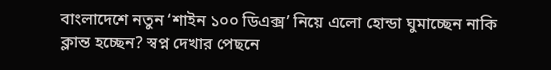বাংলাদেশে নতুন ‘শাইন ১০০ ডিএক্স’ নিয়ে এলো হোন্ডা ঘুমাচ্ছেন নাকি ক্লান্ত হচ্ছেন? স্বপ্ন দেখার পেছনে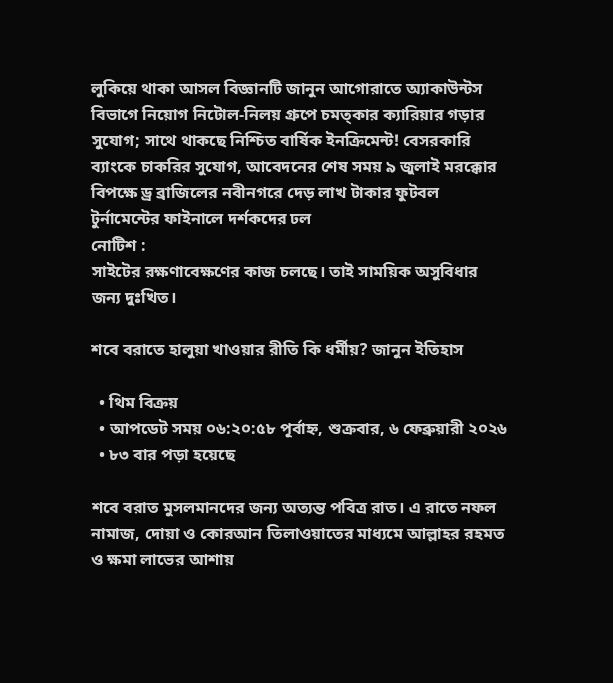লুকিয়ে থাকা আসল বিজ্ঞানটি জানুন আগোরাতে অ্যাকাউন্টস বিভাগে নিয়োগ নিটোল-নিলয় গ্রুপে চমত্কার ক্যারিয়ার গড়ার সুযোগ; সাথে থাকছে নিশ্চিত বার্ষিক ইনক্রিমেন্ট! বেসরকারি ব্যাংকে চাকরির সুযোগ, আবেদনের শেষ সময় ৯ জুলাই মরক্কোর বিপক্ষে ড্র ব্রাজিলের নবীনগরে দেড় লাখ টাকার ফুটবল টুর্নামেন্টের ফাইনালে দর্শকদের ঢল
নোটিশ :
সাইটের রক্ষণাবেক্ষণের কাজ চলছে। তাই সাময়িক অসুবিধার জন্য দুঃখিত।

শবে বরাতে হালুয়া খাওয়ার রীতি কি ধর্মীয়? জানুন ইতিহাস

  • থিম বিক্রয়
  • আপডেট সময় ০৬:২০:৫৮ পূর্বাহ্ন, শুক্রবার, ৬ ফেব্রুয়ারী ২০২৬
  • ৮৩ বার পড়া হয়েছে

শবে বরাত মুসলমানদের জন্য অত্যন্ত পবিত্র রাত। এ রাতে নফল নামাজ, দোয়া ও কোরআন তিলাওয়াতের মাধ্যমে আল্লাহর রহমত ও ক্ষমা লাভের আশায়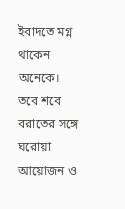ইবাদতে মগ্ন থাকেন অনেকে। তবে শবে বরাতের সঙ্গে ঘরোয়া আয়োজন ও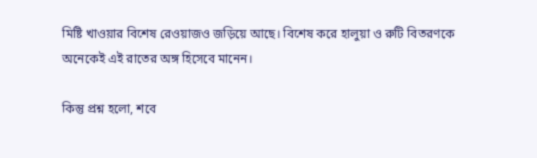মিষ্টি খাওয়ার বিশেষ রেওয়াজও জড়িয়ে আছে। বিশেষ করে হালুয়া ও রুটি বিতরণকে অনেকেই এই রাতের অঙ্গ হিসেবে মানেন।

কিন্তু প্রশ্ন হলো, শবে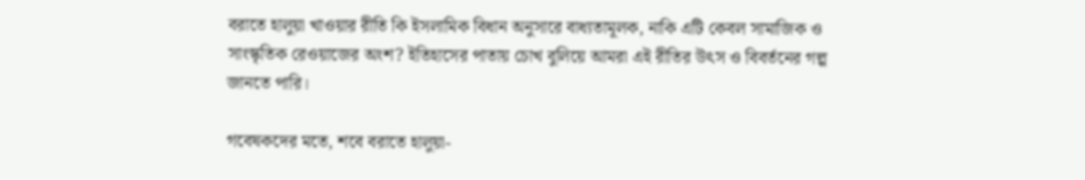বরাতে হালুয়া খাওয়ার রীতি কি ইসলামিক বিধান অনুসারে বাধ্যতামূলক, নাকি এটি কেবল সামাজিক ও সাংস্কৃতিক রেওয়াজের অংশ? ইতিহাসের পাতায় চোখ বুলিয়ে আমরা এই রীতির উৎস ও বিবর্তনের গল্প জানতে পারি।

গবেষকদের মতে, শবে বরাতে হালুয়া-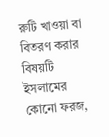রুটি খাওয়া বা বিতরণ করার বিষয়টি ইসলামের কোনো ফরজ,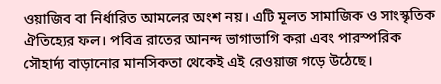ওয়াজিব বা নির্ধারিত আমলের অংশ নয়। এটি মূলত সামাজিক ও সাংস্কৃতিক ঐতিহ্যের ফল। পবিত্র রাতের আনন্দ ভাগাভাগি করা এবং পারস্পরিক সৌহার্দ্য বাড়ানোর মানসিকতা থেকেই এই রেওয়াজ গড়ে উঠেছে।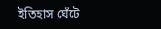ইতিহাস ঘেঁটে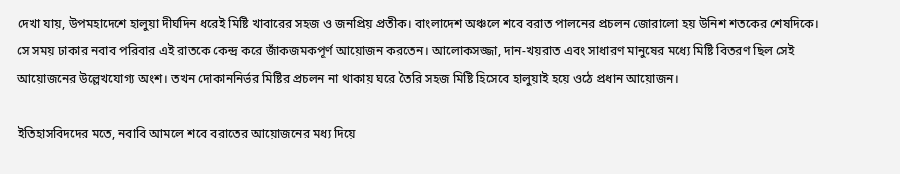দেখা যায়, উপমহাদেশে হালুয়া দীর্ঘদিন ধরেই মিষ্টি খাবারের সহজ ও জনপ্রিয় প্রতীক। বাংলাদেশ অঞ্চলে শবে বরাত পালনের প্রচলন জোরালো হয় উনিশ শতকের শেষদিকে। সে সময় ঢাকার নবাব পরিবার এই রাতকে কেন্দ্র করে জাঁকজমকপূর্ণ আয়োজন করতেন। আলোকসজ্জা, দান-খয়রাত এবং সাধারণ মানুষের মধ্যে মিষ্টি বিতরণ ছিল সেই আয়োজনের উল্লেখযোগ্য অংশ। তখন দোকাননির্ভর মিষ্টির প্রচলন না থাকায় ঘরে তৈরি সহজ মিষ্টি হিসেবে হালুয়াই হয়ে ওঠে প্রধান আয়োজন।

ইতিহাসবিদদের মতে, নবাবি আমলে শবে বরাতের আয়োজনের মধ্য দিয়ে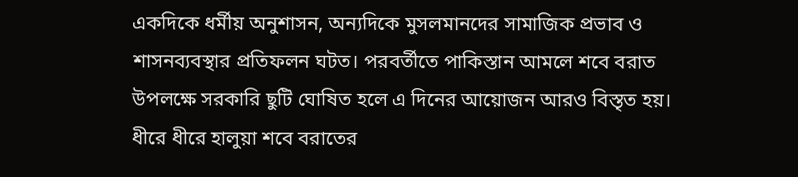একদিকে ধর্মীয় অনুশাসন, অন্যদিকে মুসলমানদের সামাজিক প্রভাব ও শাসনব্যবস্থার প্রতিফলন ঘটত। পরবর্তীতে পাকিস্তান আমলে শবে বরাত উপলক্ষে সরকারি ছুটি ঘোষিত হলে এ দিনের আয়োজন আরও বিস্তৃত হয়। ধীরে ধীরে হালুয়া শবে বরাতের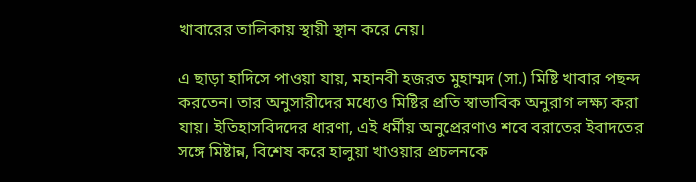খাবারের তালিকায় স্থায়ী স্থান করে নেয়।

এ ছাড়া হাদিসে পাওয়া যায়, মহানবী হজরত মুহাম্মদ (সা.) মিষ্টি খাবার পছন্দ করতেন। তার অনুসারীদের মধ্যেও মিষ্টির প্রতি স্বাভাবিক অনুরাগ লক্ষ্য করা যায়। ইতিহাসবিদদের ধারণা, এই ধর্মীয় অনুপ্রেরণাও শবে বরাতের ইবাদতের সঙ্গে মিষ্টান্ন, বিশেষ করে হালুয়া খাওয়ার প্রচলনকে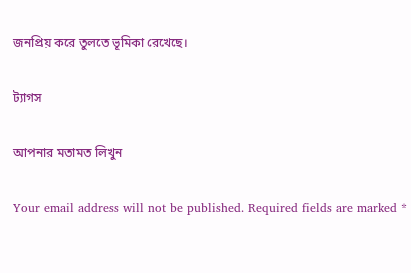জনপ্রিয় করে তুলতে ভূমিকা রেখেছে।

ট্যাগস

আপনার মতামত লিখুন

Your email address will not be published. Required fields are marked *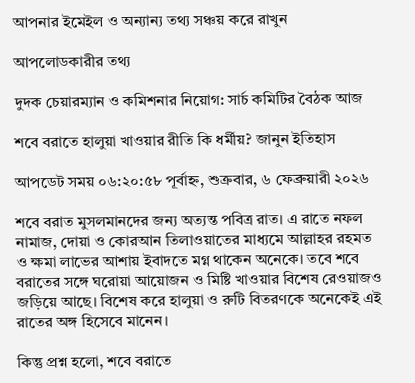আপনার ইমেইল ও অন্যান্য তথ্য সঞ্চয় করে রাখুন

আপলোডকারীর তথ্য

দুদক চেয়ারম্যান ও কমিশনার নিয়োগ: সার্চ কমিটির বৈঠক আজ

শবে বরাতে হালুয়া খাওয়ার রীতি কি ধর্মীয়? জানুন ইতিহাস

আপডেট সময় ০৬:২০:৫৮ পূর্বাহ্ন, শুক্রবার, ৬ ফেব্রুয়ারী ২০২৬

শবে বরাত মুসলমানদের জন্য অত্যন্ত পবিত্র রাত। এ রাতে নফল নামাজ, দোয়া ও কোরআন তিলাওয়াতের মাধ্যমে আল্লাহর রহমত ও ক্ষমা লাভের আশায় ইবাদতে মগ্ন থাকেন অনেকে। তবে শবে বরাতের সঙ্গে ঘরোয়া আয়োজন ও মিষ্টি খাওয়ার বিশেষ রেওয়াজও জড়িয়ে আছে। বিশেষ করে হালুয়া ও রুটি বিতরণকে অনেকেই এই রাতের অঙ্গ হিসেবে মানেন।

কিন্তু প্রশ্ন হলো, শবে বরাতে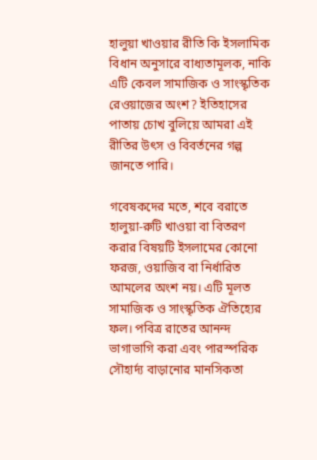হালুয়া খাওয়ার রীতি কি ইসলামিক বিধান অনুসারে বাধ্যতামূলক, নাকি এটি কেবল সামাজিক ও সাংস্কৃতিক রেওয়াজের অংশ? ইতিহাসের পাতায় চোখ বুলিয়ে আমরা এই রীতির উৎস ও বিবর্তনের গল্প জানতে পারি।

গবেষকদের মতে, শবে বরাতে হালুয়া-রুটি খাওয়া বা বিতরণ করার বিষয়টি ইসলামের কোনো ফরজ, ওয়াজিব বা নির্ধারিত আমলের অংশ নয়। এটি মূলত সামাজিক ও সাংস্কৃতিক ঐতিহ্যের ফল। পবিত্র রাতের আনন্দ ভাগাভাগি করা এবং পারস্পরিক সৌহার্দ্য বাড়ানোর মানসিকতা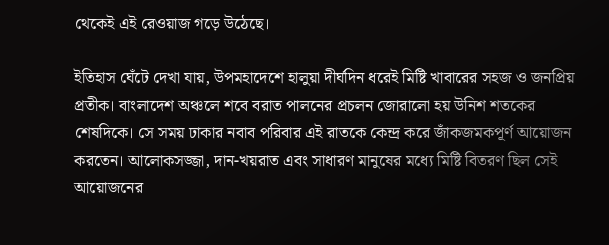থেকেই এই রেওয়াজ গড়ে উঠেছে।

ইতিহাস ঘেঁটে দেখা যায়, উপমহাদেশে হালুয়া দীর্ঘদিন ধরেই মিষ্টি খাবারের সহজ ও জনপ্রিয় প্রতীক। বাংলাদেশ অঞ্চলে শবে বরাত পালনের প্রচলন জোরালো হয় উনিশ শতকের শেষদিকে। সে সময় ঢাকার নবাব পরিবার এই রাতকে কেন্দ্র করে জাঁকজমকপূর্ণ আয়োজন করতেন। আলোকসজ্জা, দান-খয়রাত এবং সাধারণ মানুষের মধ্যে মিষ্টি বিতরণ ছিল সেই আয়োজনের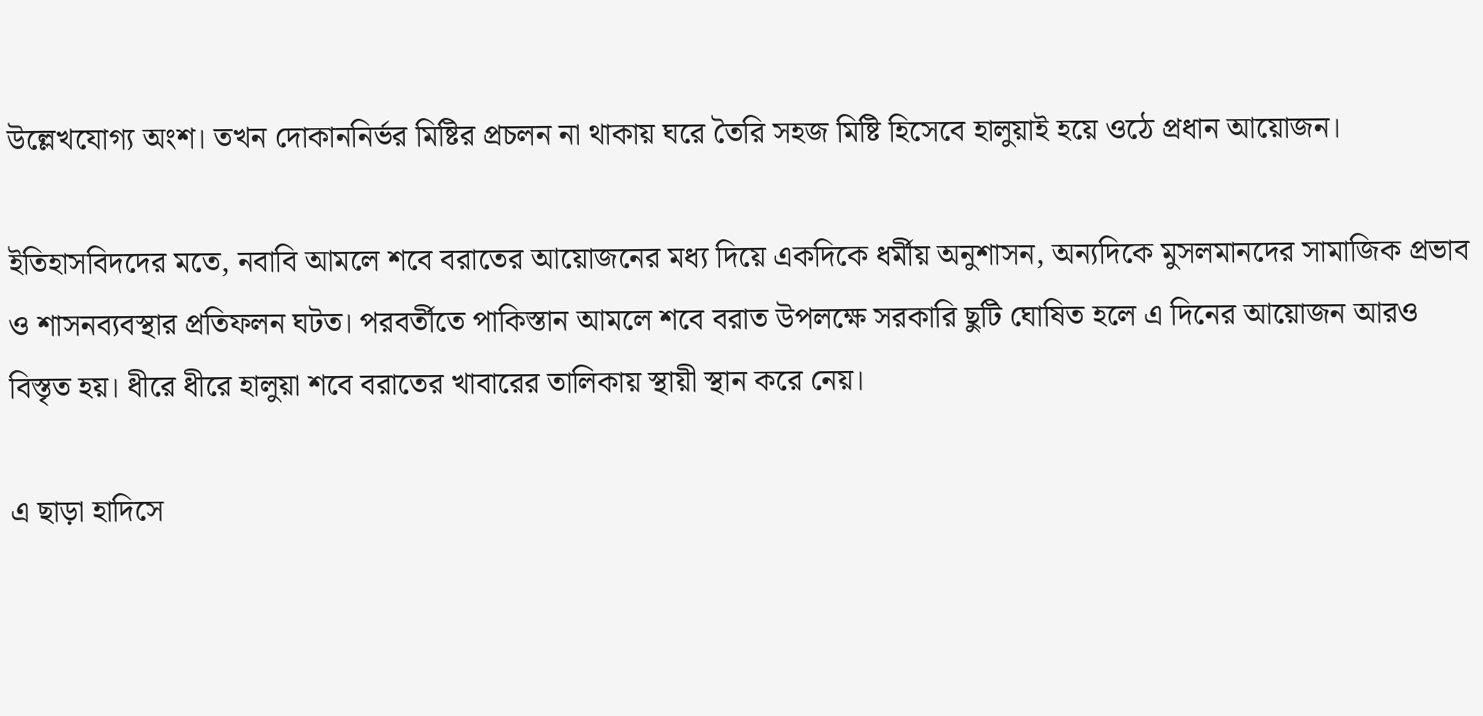উল্লেখযোগ্য অংশ। তখন দোকাননির্ভর মিষ্টির প্রচলন না থাকায় ঘরে তৈরি সহজ মিষ্টি হিসেবে হালুয়াই হয়ে ওঠে প্রধান আয়োজন।

ইতিহাসবিদদের মতে, নবাবি আমলে শবে বরাতের আয়োজনের মধ্য দিয়ে একদিকে ধর্মীয় অনুশাসন, অন্যদিকে মুসলমানদের সামাজিক প্রভাব ও শাসনব্যবস্থার প্রতিফলন ঘটত। পরবর্তীতে পাকিস্তান আমলে শবে বরাত উপলক্ষে সরকারি ছুটি ঘোষিত হলে এ দিনের আয়োজন আরও বিস্তৃত হয়। ধীরে ধীরে হালুয়া শবে বরাতের খাবারের তালিকায় স্থায়ী স্থান করে নেয়।

এ ছাড়া হাদিসে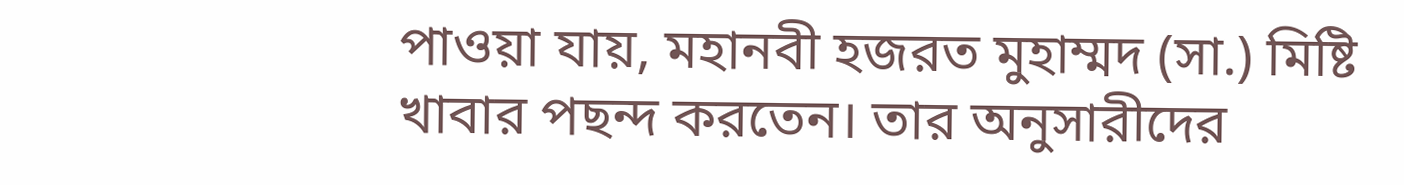পাওয়া যায়, মহানবী হজরত মুহাম্মদ (সা.) মিষ্টি খাবার পছন্দ করতেন। তার অনুসারীদের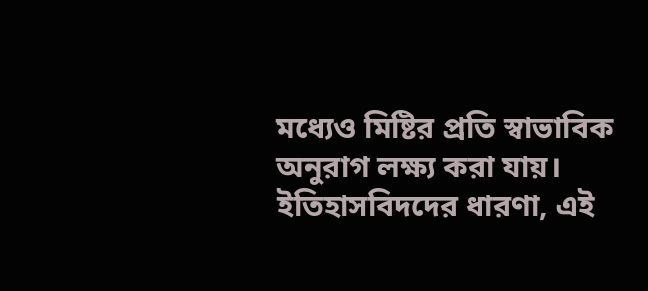মধ্যেও মিষ্টির প্রতি স্বাভাবিক অনুরাগ লক্ষ্য করা যায়। ইতিহাসবিদদের ধারণা, এই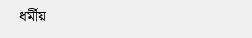ধর্মীয়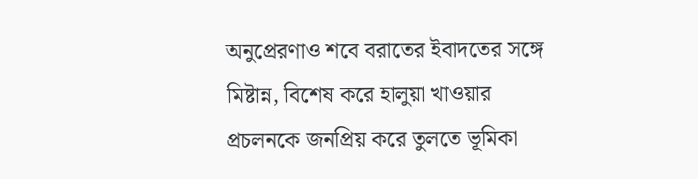অনুপ্রেরণাও শবে বরাতের ইবাদতের সঙ্গে মিষ্টান্ন, বিশেষ করে হালুয়া খাওয়ার প্রচলনকে জনপ্রিয় করে তুলতে ভূমিকা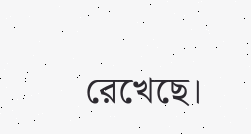রেখেছে।